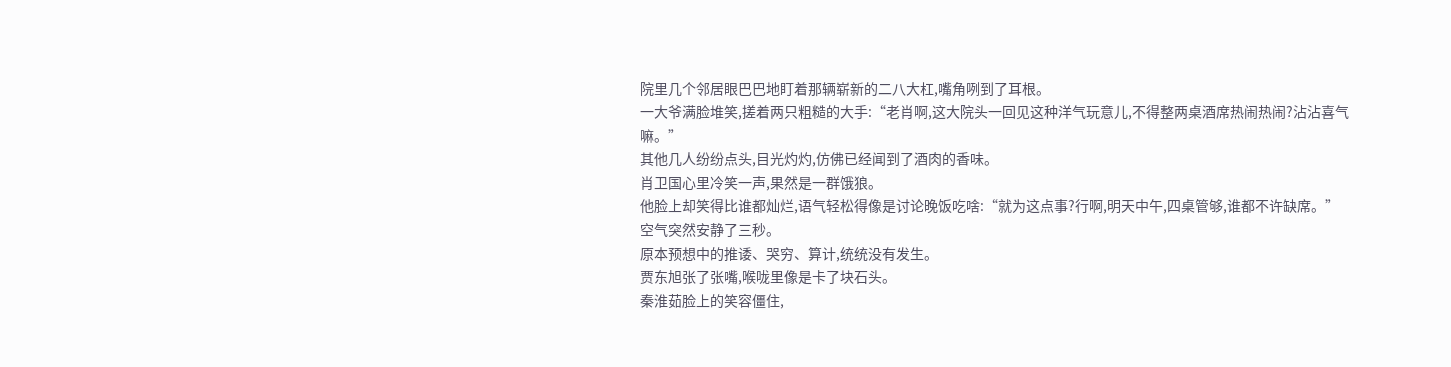院里几个邻居眼巴巴地盯着那辆崭新的二八大杠,嘴角咧到了耳根。
一大爷满脸堆笑,搓着两只粗糙的大手:“老肖啊,这大院头一回见这种洋气玩意儿,不得整两桌酒席热闹热闹?沾沾喜气嘛。”
其他几人纷纷点头,目光灼灼,仿佛已经闻到了酒肉的香味。
肖卫国心里冷笑一声,果然是一群饿狼。
他脸上却笑得比谁都灿烂,语气轻松得像是讨论晚饭吃啥:“就为这点事?行啊,明天中午,四桌管够,谁都不许缺席。”
空气突然安静了三秒。
原本预想中的推诿、哭穷、算计,统统没有发生。
贾东旭张了张嘴,喉咙里像是卡了块石头。
秦淮茹脸上的笑容僵住,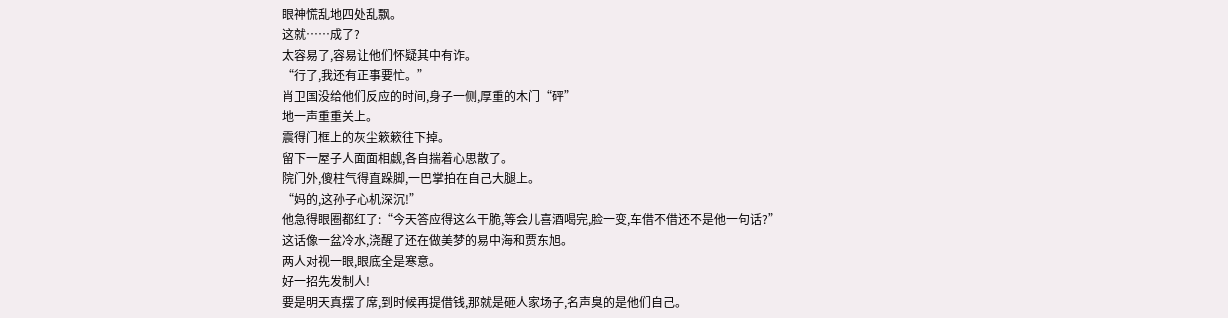眼神慌乱地四处乱飘。
这就……成了?
太容易了,容易让他们怀疑其中有诈。
“行了,我还有正事要忙。”
肖卫国没给他们反应的时间,身子一侧,厚重的木门“砰”
地一声重重关上。
震得门框上的灰尘簌簌往下掉。
留下一屋子人面面相觑,各自揣着心思散了。
院门外,傻柱气得直跺脚,一巴掌拍在自己大腿上。
“妈的,这孙子心机深沉!”
他急得眼圈都红了:“今天答应得这么干脆,等会儿喜酒喝完,脸一变,车借不借还不是他一句话?”
这话像一盆冷水,浇醒了还在做美梦的易中海和贾东旭。
两人对视一眼,眼底全是寒意。
好一招先发制人!
要是明天真摆了席,到时候再提借钱,那就是砸人家场子,名声臭的是他们自己。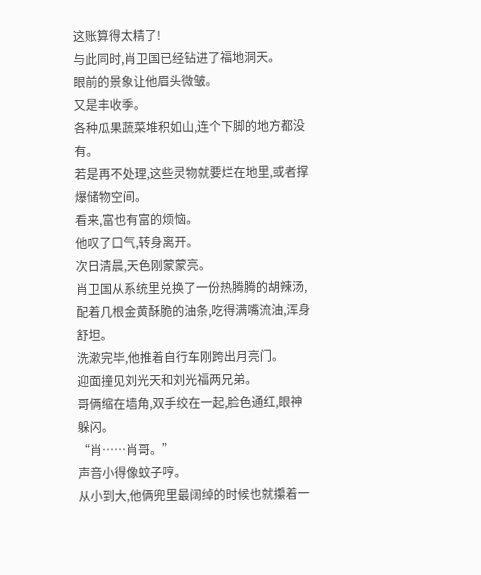这账算得太精了!
与此同时,肖卫国已经钻进了福地洞天。
眼前的景象让他眉头微皱。
又是丰收季。
各种瓜果蔬菜堆积如山,连个下脚的地方都没有。
若是再不处理,这些灵物就要烂在地里,或者撑爆储物空间。
看来,富也有富的烦恼。
他叹了口气,转身离开。
次日清晨,天色刚蒙蒙亮。
肖卫国从系统里兑换了一份热腾腾的胡辣汤,配着几根金黄酥脆的油条,吃得满嘴流油,浑身舒坦。
洗漱完毕,他推着自行车刚跨出月亮门。
迎面撞见刘光天和刘光福两兄弟。
哥俩缩在墙角,双手绞在一起,脸色通红,眼神躲闪。
“肖……肖哥。”
声音小得像蚊子哼。
从小到大,他俩兜里最阔绰的时候也就攥着一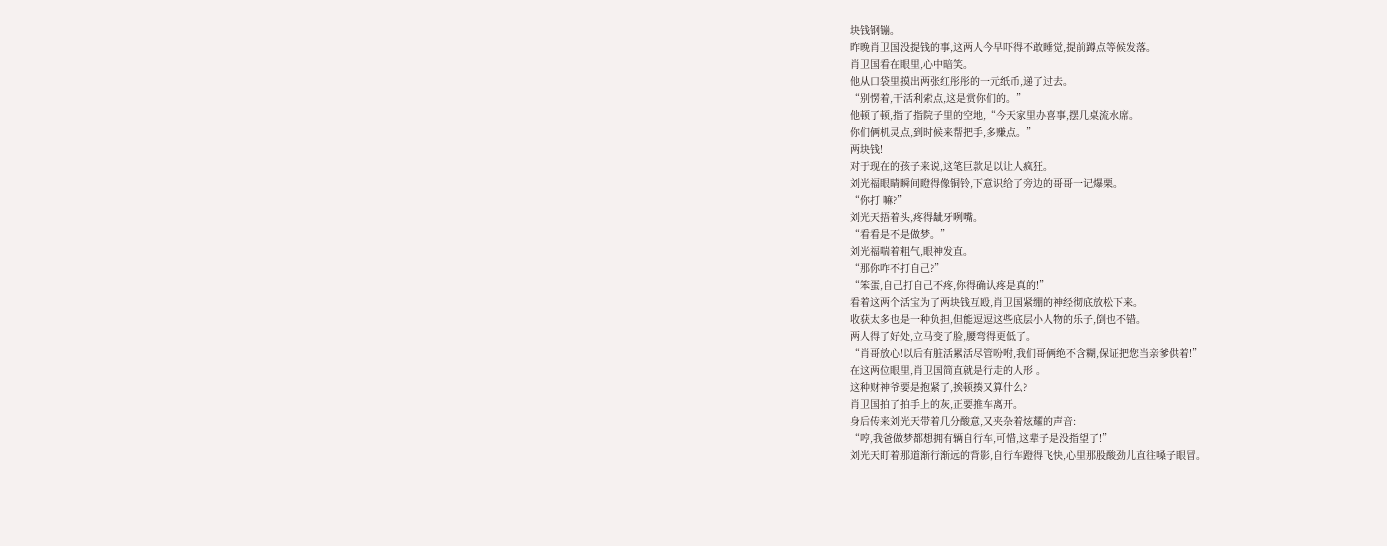块钱钢镚。
昨晚肖卫国没提钱的事,这两人今早吓得不敢睡觉,提前蹲点等候发落。
肖卫国看在眼里,心中暗笑。
他从口袋里摸出两张红彤彤的一元纸币,递了过去。
“别愣着,干活利索点,这是赏你们的。”
他顿了顿,指了指院子里的空地,“今天家里办喜事,摆几桌流水席。
你们俩机灵点,到时候来帮把手,多赚点。”
两块钱!
对于现在的孩子来说,这笔巨款足以让人疯狂。
刘光福眼睛瞬间瞪得像铜铃,下意识给了旁边的哥哥一记爆栗。
“你打 嘛?”
刘光天捂着头,疼得龇牙咧嘴。
“看看是不是做梦。”
刘光福喘着粗气,眼神发直。
“那你咋不打自己?”
“笨蛋,自己打自己不疼,你得确认疼是真的!”
看着这两个活宝为了两块钱互殴,肖卫国紧绷的神经彻底放松下来。
收获太多也是一种负担,但能逗逗这些底层小人物的乐子,倒也不错。
两人得了好处,立马变了脸,腰弯得更低了。
“肖哥放心!以后有脏活累活尽管吩咐,我们哥俩绝不含糊,保证把您当亲爹供着!”
在这两位眼里,肖卫国简直就是行走的人形 。
这种财神爷要是抱紧了,挨顿揍又算什么?
肖卫国拍了拍手上的灰,正要推车离开。
身后传来刘光天带着几分酸意,又夹杂着炫耀的声音:
“哼,我爸做梦都想拥有辆自行车,可惜,这辈子是没指望了!”
刘光天盯着那道渐行渐远的背影,自行车蹬得飞快,心里那股酸劲儿直往嗓子眼冒。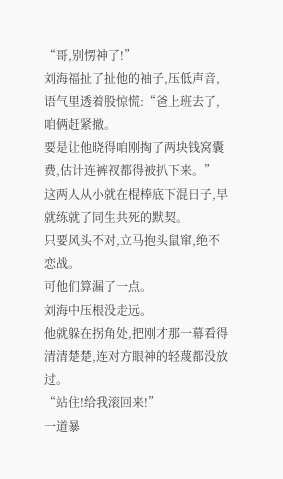“哥,别愣神了!”
刘海福扯了扯他的袖子,压低声音,语气里透着股惊慌:“爸上班去了,咱俩赶紧撤。
要是让他晓得咱刚掏了两块钱窝囊费,估计连裤衩都得被扒下来。”
这两人从小就在棍棒底下混日子,早就练就了同生共死的默契。
只要风头不对,立马抱头鼠窜,绝不恋战。
可他们算漏了一点。
刘海中压根没走远。
他就躲在拐角处,把刚才那一幕看得清清楚楚,连对方眼神的轻蔑都没放过。
“站住!给我滚回来!”
一道暴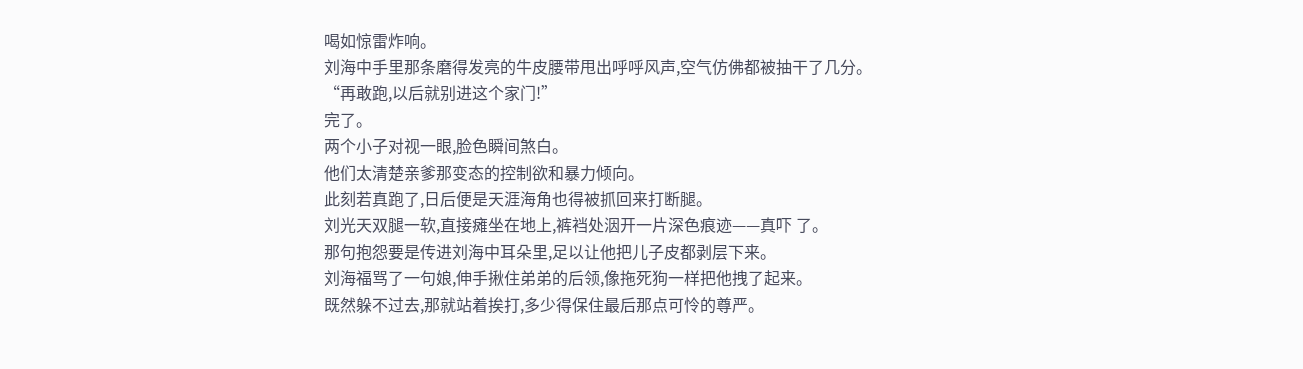喝如惊雷炸响。
刘海中手里那条磨得发亮的牛皮腰带甩出呼呼风声,空气仿佛都被抽干了几分。
“再敢跑,以后就别进这个家门!”
完了。
两个小子对视一眼,脸色瞬间煞白。
他们太清楚亲爹那变态的控制欲和暴力倾向。
此刻若真跑了,日后便是天涯海角也得被抓回来打断腿。
刘光天双腿一软,直接瘫坐在地上,裤裆处洇开一片深色痕迹——真吓 了。
那句抱怨要是传进刘海中耳朵里,足以让他把儿子皮都剥层下来。
刘海福骂了一句娘,伸手揪住弟弟的后领,像拖死狗一样把他拽了起来。
既然躲不过去,那就站着挨打,多少得保住最后那点可怜的尊严。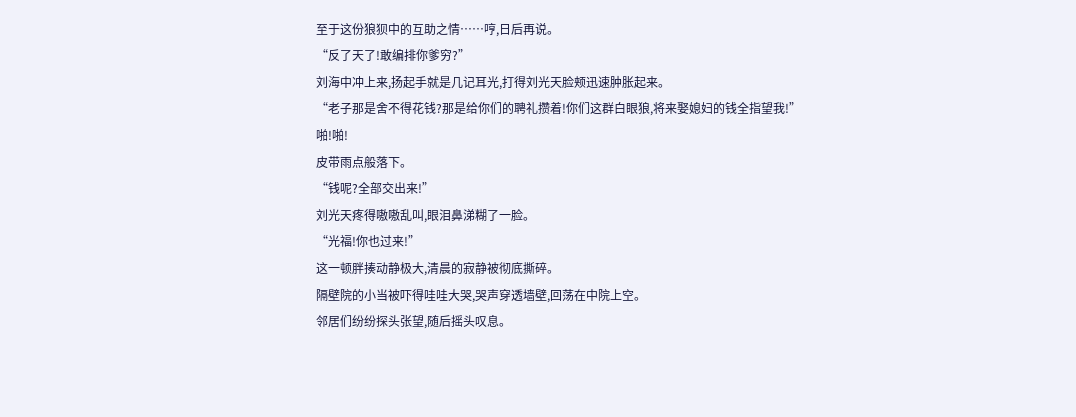至于这份狼狈中的互助之情……哼,日后再说。
“反了天了!敢编排你爹穷?”
刘海中冲上来,扬起手就是几记耳光,打得刘光天脸颊迅速肿胀起来。
“老子那是舍不得花钱?那是给你们的聘礼攒着!你们这群白眼狼,将来娶媳妇的钱全指望我!”
啪!啪!
皮带雨点般落下。
“钱呢?全部交出来!”
刘光天疼得嗷嗷乱叫,眼泪鼻涕糊了一脸。
“光福!你也过来!”
这一顿胖揍动静极大,清晨的寂静被彻底撕碎。
隔壁院的小当被吓得哇哇大哭,哭声穿透墙壁,回荡在中院上空。
邻居们纷纷探头张望,随后摇头叹息。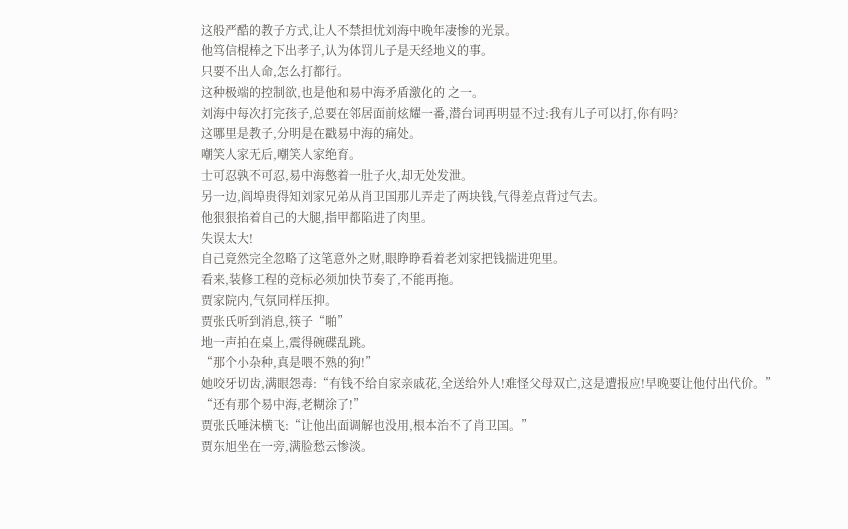这般严酷的教子方式,让人不禁担忧刘海中晚年凄惨的光景。
他笃信棍棒之下出孝子,认为体罚儿子是天经地义的事。
只要不出人命,怎么打都行。
这种极端的控制欲,也是他和易中海矛盾激化的 之一。
刘海中每次打完孩子,总要在邻居面前炫耀一番,潜台词再明显不过:我有儿子可以打,你有吗?
这哪里是教子,分明是在戳易中海的痛处。
嘲笑人家无后,嘲笑人家绝育。
士可忍孰不可忍,易中海憋着一肚子火,却无处发泄。
另一边,阎埠贵得知刘家兄弟从肖卫国那儿弄走了两块钱,气得差点背过气去。
他狠狠掐着自己的大腿,指甲都陷进了肉里。
失误太大!
自己竟然完全忽略了这笔意外之财,眼睁睁看着老刘家把钱揣进兜里。
看来,装修工程的竞标必须加快节奏了,不能再拖。
贾家院内,气氛同样压抑。
贾张氏听到消息,筷子“啪”
地一声拍在桌上,震得碗碟乱跳。
“那个小杂种,真是喂不熟的狗!”
她咬牙切齿,满眼怨毒:“有钱不给自家亲戚花,全送给外人!难怪父母双亡,这是遭报应!早晚要让他付出代价。”
“还有那个易中海,老糊涂了!”
贾张氏唾沫横飞:“让他出面调解也没用,根本治不了肖卫国。”
贾东旭坐在一旁,满脸愁云惨淡。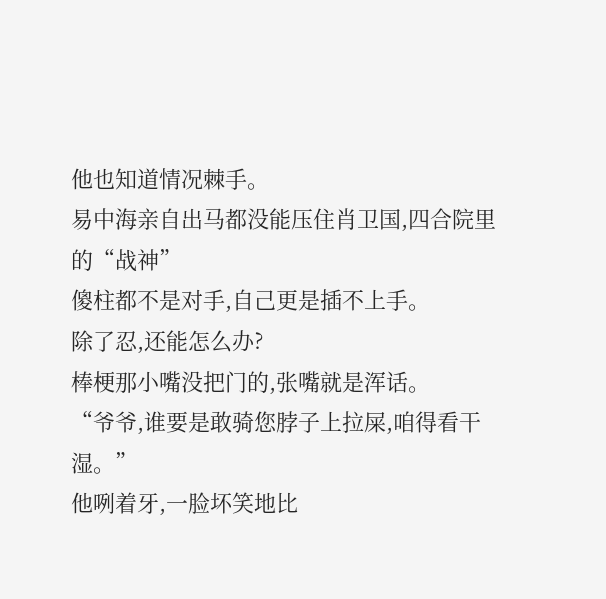他也知道情况棘手。
易中海亲自出马都没能压住肖卫国,四合院里的“战神”
傻柱都不是对手,自己更是插不上手。
除了忍,还能怎么办?
棒梗那小嘴没把门的,张嘴就是浑话。
“爷爷,谁要是敢骑您脖子上拉屎,咱得看干湿。”
他咧着牙,一脸坏笑地比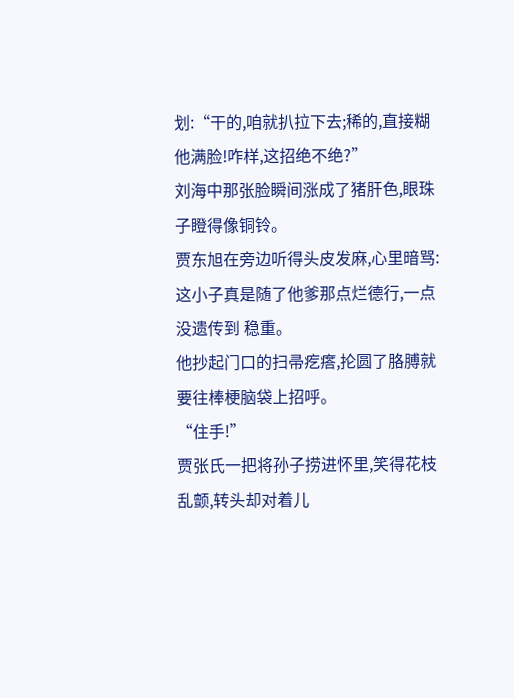划:“干的,咱就扒拉下去;稀的,直接糊他满脸!咋样,这招绝不绝?”
刘海中那张脸瞬间涨成了猪肝色,眼珠子瞪得像铜铃。
贾东旭在旁边听得头皮发麻,心里暗骂:这小子真是随了他爹那点烂德行,一点没遗传到 稳重。
他抄起门口的扫帚疙瘩,抡圆了胳膊就要往棒梗脑袋上招呼。
“住手!”
贾张氏一把将孙子捞进怀里,笑得花枝乱颤,转头却对着儿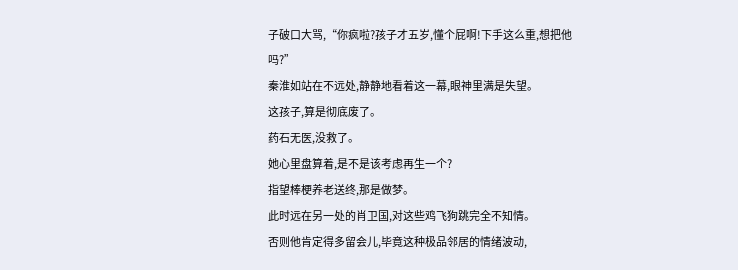子破口大骂,“你疯啦?孩子才五岁,懂个屁啊!下手这么重,想把他 吗?”
秦淮如站在不远处,静静地看着这一幕,眼神里满是失望。
这孩子,算是彻底废了。
药石无医,没救了。
她心里盘算着,是不是该考虑再生一个?
指望棒梗养老送终,那是做梦。
此时远在另一处的肖卫国,对这些鸡飞狗跳完全不知情。
否则他肯定得多留会儿,毕竟这种极品邻居的情绪波动,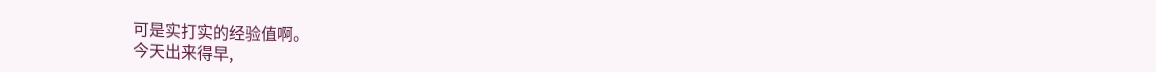可是实打实的经验值啊。
今天出来得早,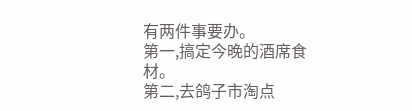有两件事要办。
第一,搞定今晚的酒席食材。
第二,去鸽子市淘点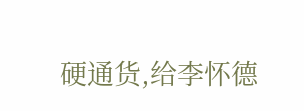硬通货,给李怀德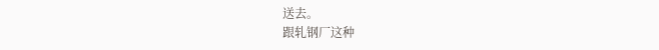送去。
跟轧钢厂这种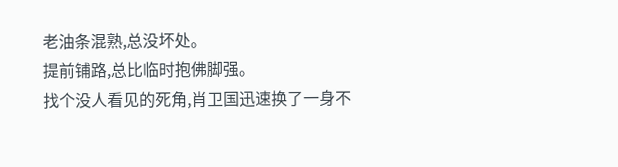老油条混熟,总没坏处。
提前铺路,总比临时抱佛脚强。
找个没人看见的死角,肖卫国迅速换了一身不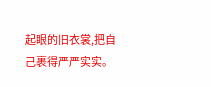起眼的旧衣裳,把自己裹得严严实实。